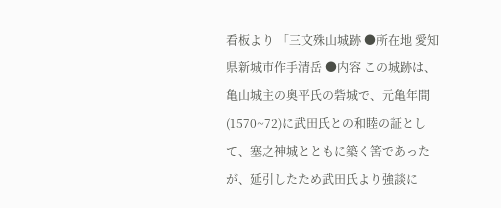看板より 「三文殊山城跡 ●所在地 愛知県新城市作手清岳 ●内容 この城跡は、亀山城主の奥平氏の砦城で、元亀年間(1570~72)に武田氏との和睦の証として、塞之神城とともに築く筈であったが、延引したため武田氏より強談に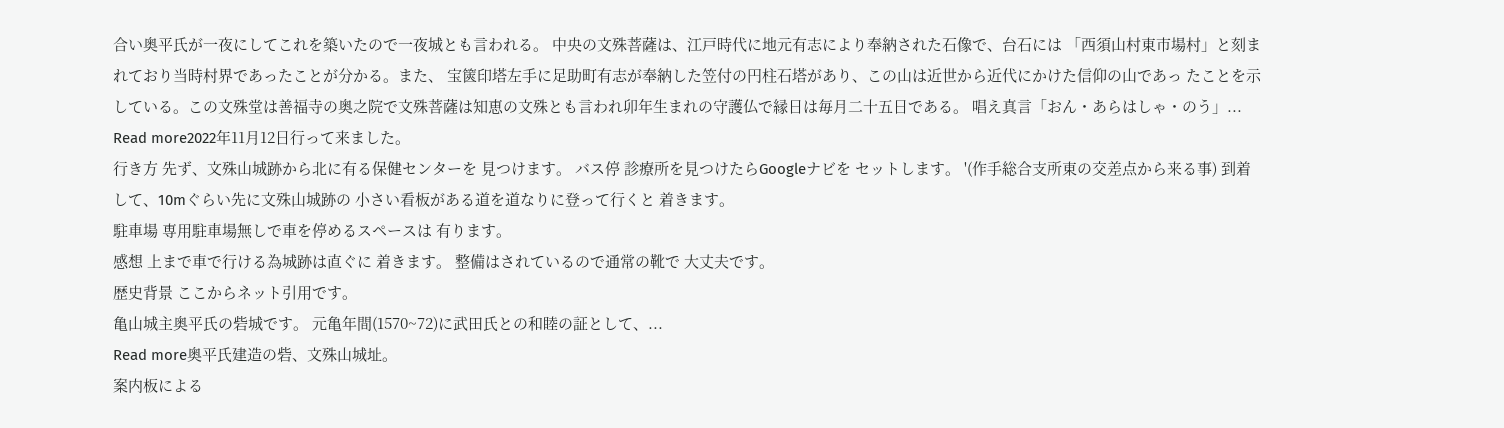合い奥平氏が一夜にしてこれを築いたので一夜城とも言われる。 中央の文殊菩薩は、江戸時代に地元有志により奉納された石像で、台石には 「西須山村東市場村」と刻まれており当時村界であったことが分かる。また、 宝篋印塔左手に足助町有志が奉納した笠付の円柱石塔があり、この山は近世から近代にかけた信仰の山であっ たことを示している。この文殊堂は善福寺の奥之院で文殊菩薩は知恵の文殊とも言われ卯年生まれの守護仏で縁日は毎月二十五日である。 唱え真言「おん・あらはしゃ・のう」...
Read more2022年11月12日行って来ました。
行き方 先ず、文殊山城跡から北に有る保健センターを 見つけます。 バス停 診療所を見つけたらGoogleナビを セットします。 '(作手総合支所東の交差点から来る事) 到着して、10mぐらい先に文殊山城跡の 小さい看板がある道を道なりに登って行くと 着きます。
駐車場 専用駐車場無しで車を停めるスペースは 有ります。
感想 上まで車で行ける為城跡は直ぐに 着きます。 整備はされているので通常の靴で 大丈夫です。
歴史背景 ここからネット引用です。
亀山城主奥平氏の砦城です。 元亀年間(1570~72)に武田氏との和睦の証として、...
Read more奥平氏建造の砦、文殊山城址。
案内板による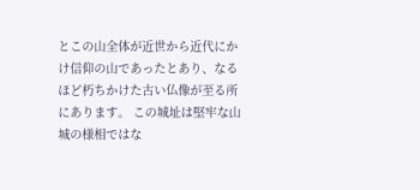とこの山全体が近世から近代にかけ信仰の山であったとあり、なるほど朽ちかけた古い仏像が至る所にあります。 この城址は堅牢な山城の様相ではな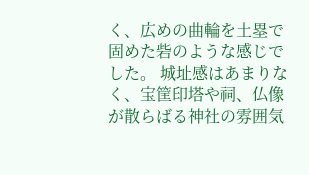く、広めの曲輪を土塁で固めた砦のような感じでした。 城址感はあまりなく、宝筐印塔や祠、仏像が散らばる神社の雰囲気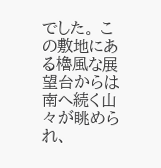でした。 この敷地にある櫓風な展望台からは南へ続く山々が眺められ、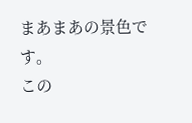まあまあの景色です。
この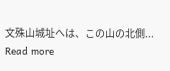文殊山城址へは、この山の北側...
Read more